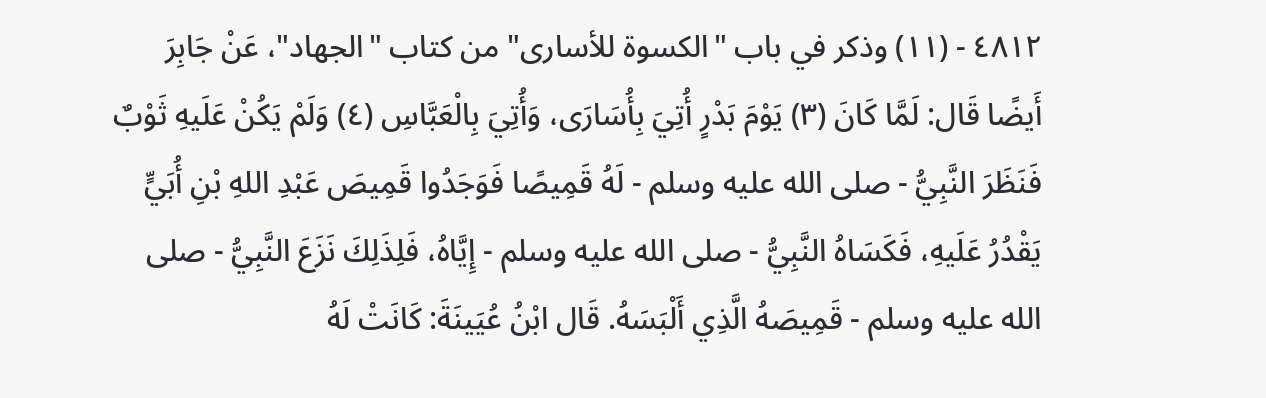٤٨١٢ - (١١) وذكر في باب "الكسوة للأسارى" من كتاب "الجهاد"، عَنْ جَابِرَ أَيضًا قَال: لَمَّا كَانَ (٣) يَوْمَ بَدْرٍ أُتِيَ بِأُسَارَى، وَأُتِيَ بِالْعَبَّاسِ (٤) وَلَمْ يَكُنْ عَلَيهِ ثَوْبٌ فَنَظَرَ النَّبِيُّ - صلى الله عليه وسلم - لَهُ قَمِيصًا فَوَجَدُوا قَمِيصَ عَبْدِ اللهِ بْنِ أُبَيٍّ يَقْدُرُ عَلَيهِ، فَكَسَاهُ النَّبِيُّ - صلى الله عليه وسلم - إِيَّاهُ، فَلِذَلِكَ نَزَعَ النَّبِيُّ - صلى الله عليه وسلم - قَمِيصَهُ الَّذِي أَلْبَسَهُ. قَال ابْنُ عُيَينَةَ: كَانَتْ لَهُ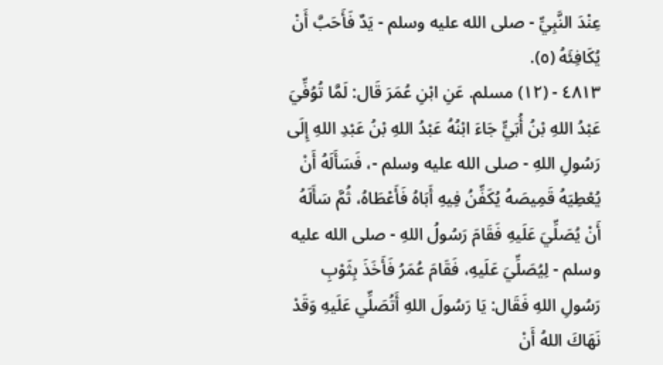عِنْدَ النَّبِيِّ - صلى الله عليه وسلم - يَدٌ فَأَحَبَّ أَنْ يُكَافِئَهُ (٥).
٤٨١٣ - (١٢) مسلم. عَنِ ابْنِ عُمَرَ قَال: لَمَّا تُوُفِّيَ عَبْدُ اللهِ بْنُ أُبَيٍّ جَاءَ ابْنُهُ عَبْدُ اللهِ بْنُ عَبْدِ اللهِ إِلَى رَسُولِ اللهِ - صلى الله عليه وسلم -، فَسَأَلَهُ أَنْ يُعْطِيَهُ قَمِيصَهُ يُكَفِّنُ فِيهِ أَبَاهُ فَأَعْطَاهُ، ثُمَّ سَأَلَهُ أَنْ يُصَلِّيَ عَلَيهِ فَقَامَ رَسُولُ اللهِ - صلى الله عليه وسلم - لِيُصَلِّيَ عَلَيهِ، فَقَامَ عُمَرُ فَأَخَذَ بِثَوْبِ رَسُولِ اللهِ فَقَال: يَا رَسُولَ اللهِ أَتُصَلِّي عَلَيهِ وَقَدْ نَهَاكَ اللهُ أَنْ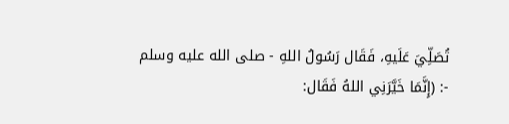تُصَلِّيَ عَلَيهِ، فَقَال رَسُولُ اللهِ - صلى الله عليه وسلم -: (إِنَّمَا خَيَّرَنِي اللهُ فَقَال: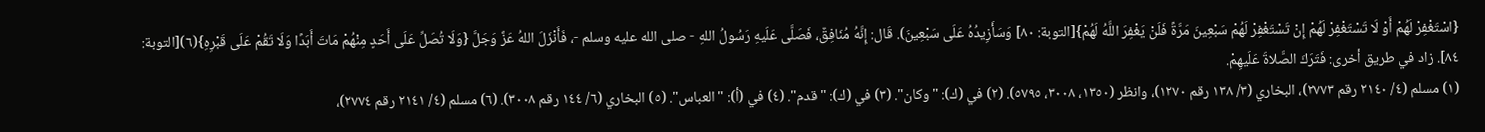{اسْتَغْفِرْ لَهُمْ أَوْ لَا تَسْتَغْفِرْ لَهُمْ إِنْ تَسْتَغْفِرْ لَهُمْ سَبْعِينَ مَرَّةً فَلَنْ يَغْفِرَ اللَّهُ لَهُمْ}[التوبة: ٨٠] وَسَأَزِيدُهُ عَلَى سَبْعِينَ). قَال: إِنَّهُ مُنَافِقٌ، فَصَلَّى عَلَيهِ رَسُولُ اللهِ - صلى الله عليه وسلم -، فَأَنْزَلَ اللهُ عَزَّ وَجَلَّ {وَلَا تُصَلِّ عَلَى أَحَدٍ مِنْهُمْ مَاتَ أَبَدًا وَلَا تَقُمْ عَلَى قَبْرِهِ}(٦)[التوبة: ٨٤]. زاد في طريق أخرى: فَتَرَكَ الصَّلاةَ عَلَيهِمْ.
(١) مسلم (٤/ ٢١٤٠ رقم ٢٧٧٣)، البخاري (٣/ ١٣٨ رقم ١٢٧٠)، وانظر (١٣٥٠، ٣٠٠٨، ٥٧٩٥). (٢) في (ك): "وكان". (٣) في (ك): "قدم". (٤) في (أ): "العباس". (٥) البخاري (٦/ ١٤٤ رقم ٣٠٠٨). (٦) مسلم (٤/ ٢١٤١ رقم ٢٧٧٤)،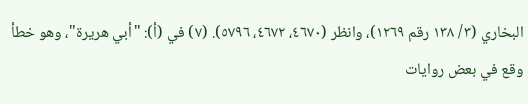البخاري (٣/ ١٣٨ رقم ١٢٦٩)، وانظر (٤٦٧٠، ٤٦٧٢، ٥٧٩٦). (٧) في (أ): "أبي هريرة"، وهو خطأ وقع في بعض روايات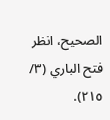الصحيح، انظر فتح الباري (٣/ ٢١٥).